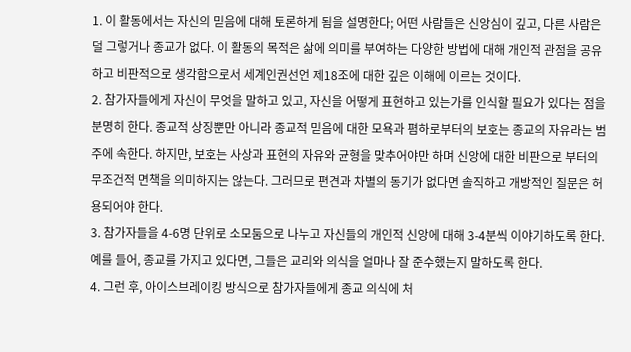1. 이 활동에서는 자신의 믿음에 대해 토론하게 됨을 설명한다; 어떤 사람들은 신앙심이 깊고, 다른 사람은 덜 그렇거나 종교가 없다. 이 활동의 목적은 삶에 의미를 부여하는 다양한 방법에 대해 개인적 관점을 공유하고 비판적으로 생각함으로서 세계인권선언 제18조에 대한 깊은 이해에 이르는 것이다.
2. 참가자들에게 자신이 무엇을 말하고 있고, 자신을 어떻게 표현하고 있는가를 인식할 필요가 있다는 점을 분명히 한다. 종교적 상징뿐만 아니라 종교적 믿음에 대한 모욕과 폄하로부터의 보호는 종교의 자유라는 범주에 속한다. 하지만, 보호는 사상과 표현의 자유와 균형을 맞추어야만 하며 신앙에 대한 비판으로 부터의 무조건적 면책을 의미하지는 않는다. 그러므로 편견과 차별의 동기가 없다면 솔직하고 개방적인 질문은 허용되어야 한다.
3. 참가자들을 4-6명 단위로 소모둠으로 나누고 자신들의 개인적 신앙에 대해 3-4분씩 이야기하도록 한다. 예를 들어, 종교를 가지고 있다면, 그들은 교리와 의식을 얼마나 잘 준수했는지 말하도록 한다.
4. 그런 후, 아이스브레이킹 방식으로 참가자들에게 종교 의식에 처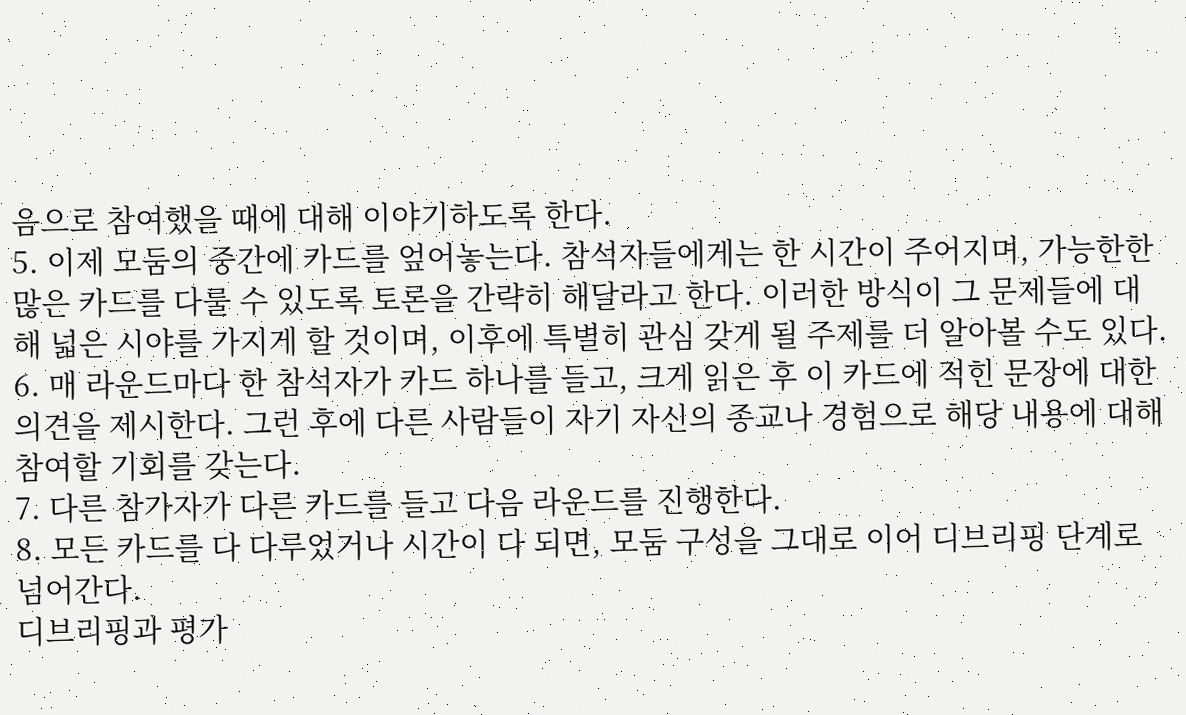음으로 참여했을 때에 대해 이야기하도록 한다.
5. 이제 모둠의 중간에 카드를 엎어놓는다. 참석자들에게는 한 시간이 주어지며, 가능한한 많은 카드를 다룰 수 있도록 토론을 간략히 해달라고 한다. 이러한 방식이 그 문제들에 대해 넓은 시야를 가지게 할 것이며, 이후에 특별히 관심 갖게 될 주제를 더 알아볼 수도 있다.
6. 매 라운드마다 한 참석자가 카드 하나를 들고, 크게 읽은 후 이 카드에 적힌 문장에 대한 의견을 제시한다. 그런 후에 다른 사람들이 자기 자신의 종교나 경험으로 해당 내용에 대해 참여할 기회를 갖는다.
7. 다른 참가자가 다른 카드를 들고 다음 라운드를 진행한다.
8. 모든 카드를 다 다루었거나 시간이 다 되면, 모둠 구성을 그대로 이어 디브리핑 단계로 넘어간다.
디브리핑과 평가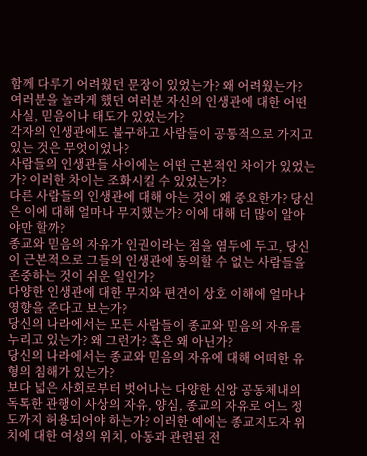함께 다루기 어려웠던 문장이 있었는가? 왜 어려웠는가?
여러분을 놀라게 했던 여러분 자신의 인생관에 대한 어떤 사실, 믿음이나 태도가 있었는가?
각자의 인생관에도 불구하고 사람들이 공통적으로 가지고 있는 것은 무엇이었나?
사람들의 인생관들 사이에는 어떤 근본적인 차이가 있었는가? 이러한 차이는 조화시킬 수 있었는가?
다른 사람들의 인생관에 대해 아는 것이 왜 중요한가? 당신은 이에 대해 얼마나 무지했는가? 이에 대해 더 많이 알아야만 할까?
종교와 믿음의 자유가 인권이라는 점을 염두에 두고, 당신이 근본적으로 그들의 인생관에 동의할 수 없는 사람들을 존중하는 것이 쉬운 일인가?
다양한 인생관에 대한 무지와 편견이 상호 이해에 얼마나 영향을 준다고 보는가?
당신의 나라에서는 모든 사람들이 종교와 믿음의 자유를 누리고 있는가? 왜 그런가? 혹은 왜 아닌가?
당신의 나라에서는 종교와 믿음의 자유에 대해 어떠한 유형의 침해가 있는가?
보다 넓은 사회로부터 벗어나는 다양한 신앙 공동체내의 독톡한 관행이 사상의 자유, 양심, 종교의 자유로 어느 정도까지 허용되어야 하는가? 이러한 예에는 종교지도자 위치에 대한 여성의 위치, 아동과 관련된 전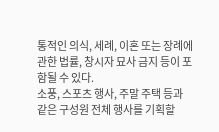통적인 의식, 세례, 이혼 또는 장례에 관한 법률, 창시자 묘사 금지 등이 포함될 수 있다.
소풍, 스포츠 행사, 주말 주택 등과 같은 구성원 전체 행사를 기획할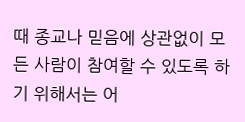때 종교나 믿음에 상관없이 모든 사람이 참여할 수 있도록 하기 위해서는 어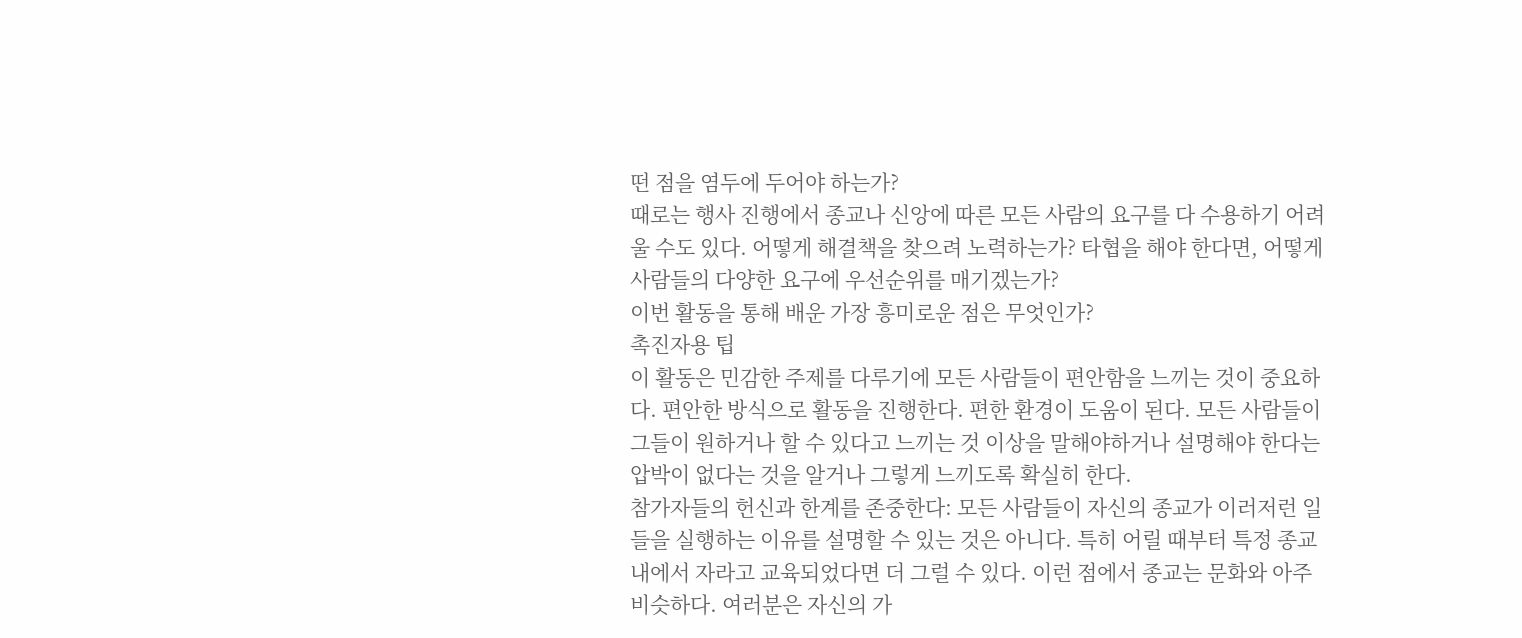떤 점을 염두에 두어야 하는가?
때로는 행사 진행에서 종교나 신앙에 따른 모든 사람의 요구를 다 수용하기 어려울 수도 있다. 어떻게 해결책을 찾으려 노력하는가? 타협을 해야 한다면, 어떻게 사람들의 다양한 요구에 우선순위를 매기겠는가?
이번 활동을 통해 배운 가장 흥미로운 점은 무엇인가?
촉진자용 팁
이 활동은 민감한 주제를 다루기에 모든 사람들이 편안함을 느끼는 것이 중요하다. 편안한 방식으로 활동을 진행한다. 편한 환경이 도움이 된다. 모든 사람들이 그들이 원하거나 할 수 있다고 느끼는 것 이상을 말해야하거나 설명해야 한다는 압박이 없다는 것을 알거나 그렇게 느끼도록 확실히 한다.
참가자들의 헌신과 한계를 존중한다: 모든 사람들이 자신의 종교가 이러저런 일들을 실행하는 이유를 설명할 수 있는 것은 아니다. 특히 어릴 때부터 특정 종교 내에서 자라고 교육되었다면 더 그럴 수 있다. 이런 점에서 종교는 문화와 아주 비슷하다. 여러분은 자신의 가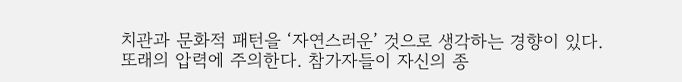치관과 문화적 패턴을 ‘자연스러운’ 것으로 생각하는 경향이 있다.
또래의 압력에 주의한다. 참가자들이 자신의 종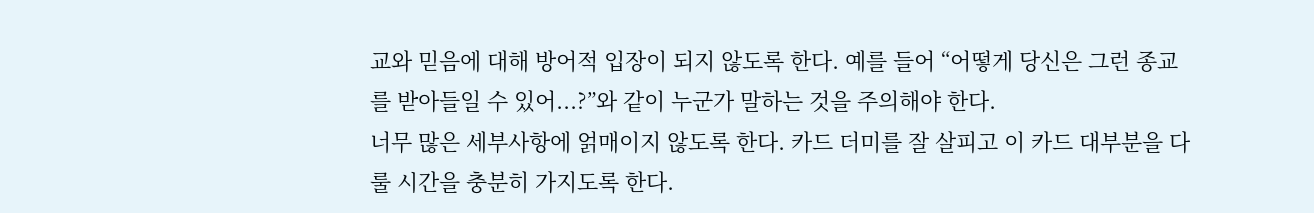교와 믿음에 대해 방어적 입장이 되지 않도록 한다. 예를 들어 “어떻게 당신은 그런 종교를 받아들일 수 있어...?”와 같이 누군가 말하는 것을 주의해야 한다.
너무 많은 세부사항에 얽매이지 않도록 한다. 카드 더미를 잘 살피고 이 카드 대부분을 다룰 시간을 충분히 가지도록 한다.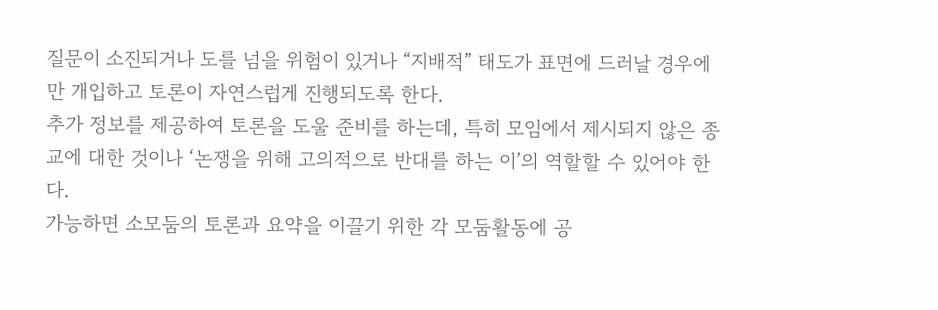질문이 소진되거나 도를 넘을 위험이 있거나 “지배적” 태도가 표면에 드러날 경우에만 개입하고 토론이 자연스럽게 진행되도록 한다.
추가 정보를 제공하여 토론을 도울 준비를 하는데, 특히 모임에서 제시되지 않은 종교에 대한 것이나 ‘논쟁을 위해 고의적으로 반대를 하는 이’의 역할할 수 있어야 한다.
가능하면 소모둠의 토론과 요약을 이끌기 위한 각 모둠활동에 공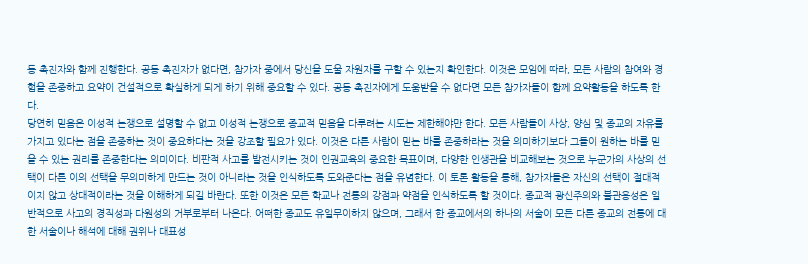동 촉진자와 함께 진행한다. 공동 촉진자가 없다면, 참가자 중에서 당신을 도울 자원자를 구할 수 있는지 확인한다. 이것은 모임에 따라, 모든 사람의 참여와 경험을 존중하고 요약이 건설적으로 확실하게 되게 하기 위해 중요할 수 있다. 공동 촉진자에게 도움받을 수 없다면 모든 참가자들이 함께 요약활동을 하도록 한다.
당연히 믿음은 이성적 논쟁으로 설명할 수 없고 이성적 논쟁으로 종교적 믿음을 다루려는 시도는 제한해야만 한다. 모든 사람들이 사상, 양심 및 종교의 자유를 가지고 있다는 점을 존중하는 것이 중요하다는 것을 강조할 필요가 있다. 이것은 다른 사람이 믿는 바를 존중하라는 것을 의미하기보다 그들이 원하는 바를 믿을 수 있는 권리를 존중한다는 의미이다. 비판적 사고를 발전시키는 것이 인권교육의 중요한 목표이며, 다양한 인생관을 비교해보는 것으로 누군가의 사상의 선택이 다른 이의 선택을 무의미하게 만드는 것이 아니라는 것을 인식하도록 도와준다는 점을 유념한다. 이 토론 활동을 통해, 참가자들은 자신의 선택이 절대적이지 않고 상대적이라는 것을 이해하게 되길 바란다. 또한 이것은 모든 학교나 전통의 강점과 약점을 인식하도록 할 것이다. 종교적 광신주의와 불관용성은 일반적으로 사고의 경직성과 다원성의 거부로부터 나온다. 어떠한 종교도 유일무이하지 않으며, 그래서 한 종교에서의 하나의 서술이 모든 다른 종교의 전통에 대한 서술이나 해석에 대해 권위나 대표성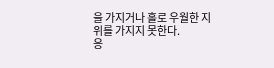을 가지거나 홀로 우월한 지위를 가지지 못한다.
응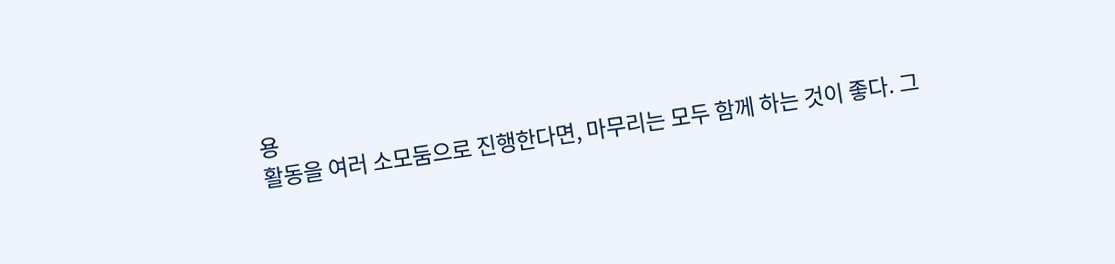용
활동을 여러 소모둠으로 진행한다면, 마무리는 모두 함께 하는 것이 좋다. 그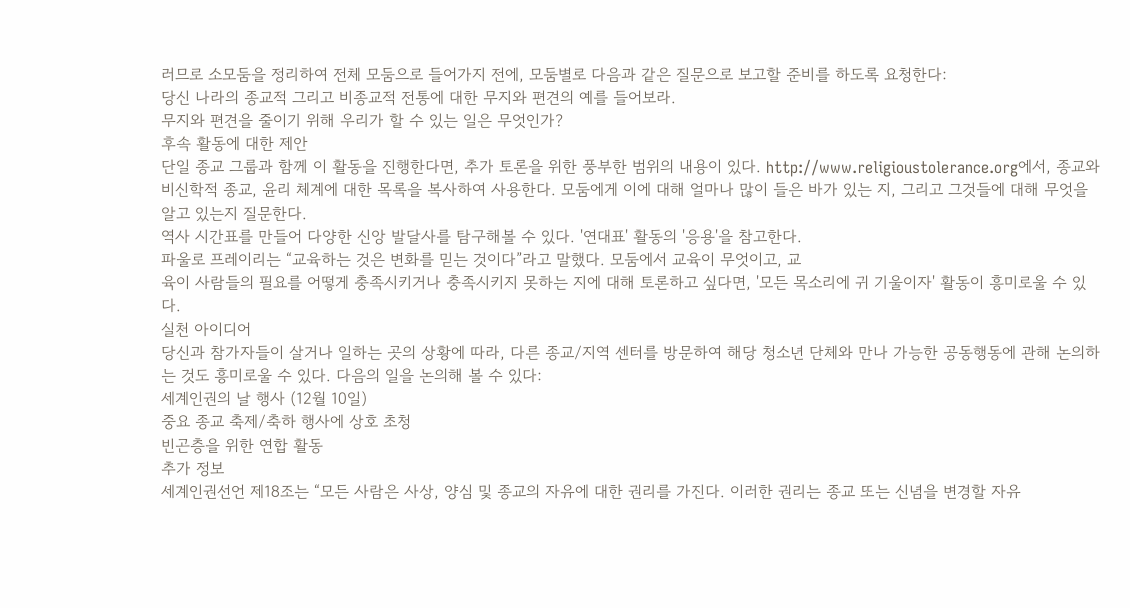러므로 소모둠을 정리하여 전체 모둠으로 들어가지 전에, 모둠별로 다음과 같은 질문으로 보고할 준비를 하도록 요청한다:
당신 나라의 종교적 그리고 비종교적 전통에 대한 무지와 편견의 예를 들어보라.
무지와 편견을 줄이기 위해 우리가 할 수 있는 일은 무엇인가?
후속 활동에 대한 제안
단일 종교 그룹과 함께 이 활동을 진행한다면, 추가 토론을 위한 풍부한 범위의 내용이 있다. http://www.religioustolerance.org에서, 종교와 비신학적 종교, 윤리 체계에 대한 목록을 복사하여 사용한다. 모둠에게 이에 대해 얼마나 많이 들은 바가 있는 지, 그리고 그것들에 대해 무엇을 알고 있는지 질문한다.
역사 시간표를 만들어 다양한 신앙 발달사를 탐구해볼 수 있다. '연대표' 활동의 '응용'을 참고한다.
파울로 프레이리는 “교육하는 것은 변화를 믿는 것이다”라고 말했다. 모둠에서 교육이 무엇이고, 교
육이 사람들의 필요를 어떻게 충족시키거나 충족시키지 못하는 지에 대해 토론하고 싶다면, '모든 목소리에 귀 기울이자' 활동이 흥미로울 수 있다.
실천 아이디어
당신과 참가자들이 살거나 일하는 곳의 상황에 따라, 다른 종교/지역 센터를 방문하여 해당 청소년 단체와 만나 가능한 공동행동에 관해 논의하는 것도 흥미로울 수 있다. 다음의 일을 논의해 볼 수 있다:
세계인권의 날 행사 (12월 10일)
중요 종교 축제/축하 행사에 상호 초청
빈곤층을 위한 연합 활동
추가 정보
세계인권선언 제18조는 “모든 사람은 사상, 양심 및 종교의 자유에 대한 권리를 가진다. 이러한 권리는 종교 또는 신념을 변경할 자유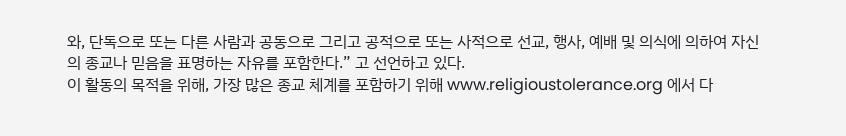와, 단독으로 또는 다른 사람과 공동으로 그리고 공적으로 또는 사적으로 선교, 행사, 예배 및 의식에 의하여 자신의 종교나 믿음을 표명하는 자유를 포함한다.” 고 선언하고 있다.
이 활동의 목적을 위해, 가장 많은 종교 체계를 포함하기 위해 www.religioustolerance.org 에서 다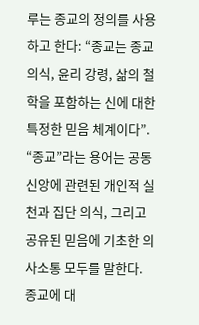루는 종교의 정의를 사용하고 한다: “종교는 종교 의식, 윤리 강령, 삶의 철학을 포함하는 신에 대한 특정한 믿음 체계이다”. “종교”라는 용어는 공동 신앙에 관련된 개인적 실천과 집단 의식, 그리고 공유된 믿음에 기초한 의사소통 모두를 말한다. 종교에 대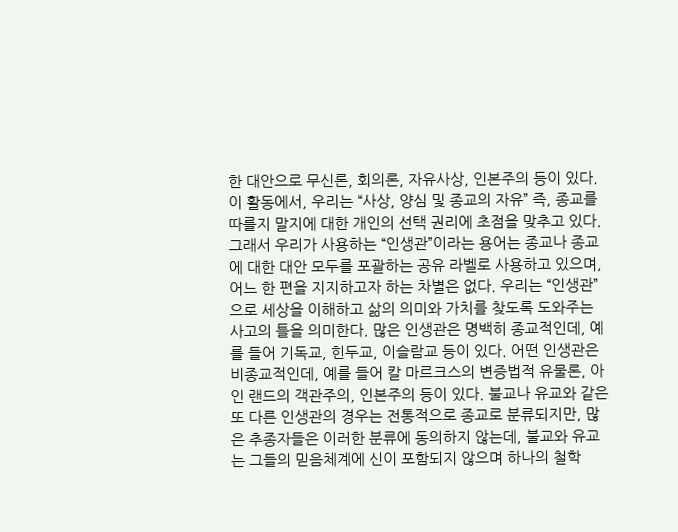한 대안으로 무신론, 회의론, 자유사상, 인본주의 등이 있다.
이 활동에서, 우리는 “사상, 양심 및 종교의 자유” 즉, 종교를 따를지 말지에 대한 개인의 선택 권리에 초점을 맞추고 있다. 그래서 우리가 사용하는 “인생관”이라는 용어는 종교나 종교에 대한 대안 모두를 포괄하는 공유 라벨로 사용하고 있으며, 어느 한 편을 지지하고자 하는 차별은 없다. 우리는 “인생관”으로 세상을 이해하고 삶의 의미와 가치를 찾도록 도와주는 사고의 틀을 의미한다. 많은 인생관은 명백히 종교적인데, 예를 들어 기독교, 힌두교, 이슬람교 등이 있다. 어떤 인생관은 비종교적인데, 예를 들어 칼 마르크스의 변증법적 유물론, 아인 랜드의 객관주의, 인본주의 등이 있다. 불교나 유교와 같은 또 다른 인생관의 경우는 전통적으로 종교로 분류되지만, 많은 추종자들은 이러한 분류에 동의하지 않는데, 불교와 유교는 그들의 믿음체계에 신이 포함되지 않으며 하나의 철학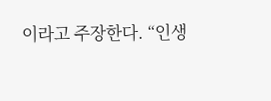이라고 주장한다. “인생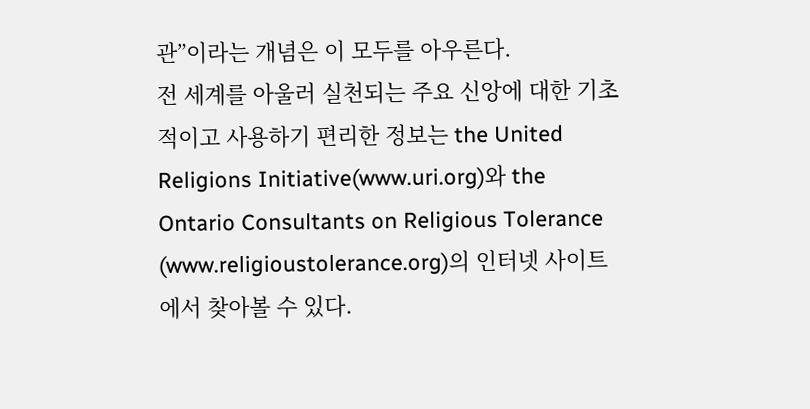관”이라는 개념은 이 모두를 아우른다.
전 세계를 아울러 실천되는 주요 신앙에 대한 기초적이고 사용하기 편리한 정보는 the United Religions Initiative(www.uri.org)와 the Ontario Consultants on Religious Tolerance (www.religioustolerance.org)의 인터넷 사이트에서 찾아볼 수 있다.